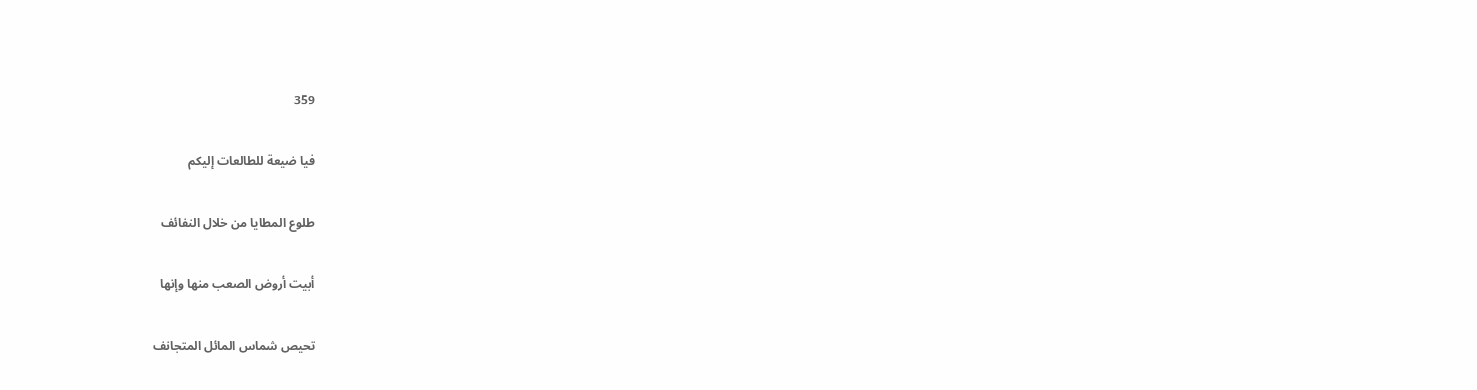359

فيا ضيعة للطالعات إليكم

طلوع المطايا من خلال النفائف

أبيت أروض الصعب منها وإنها

تحيص شماس المائل المتجانف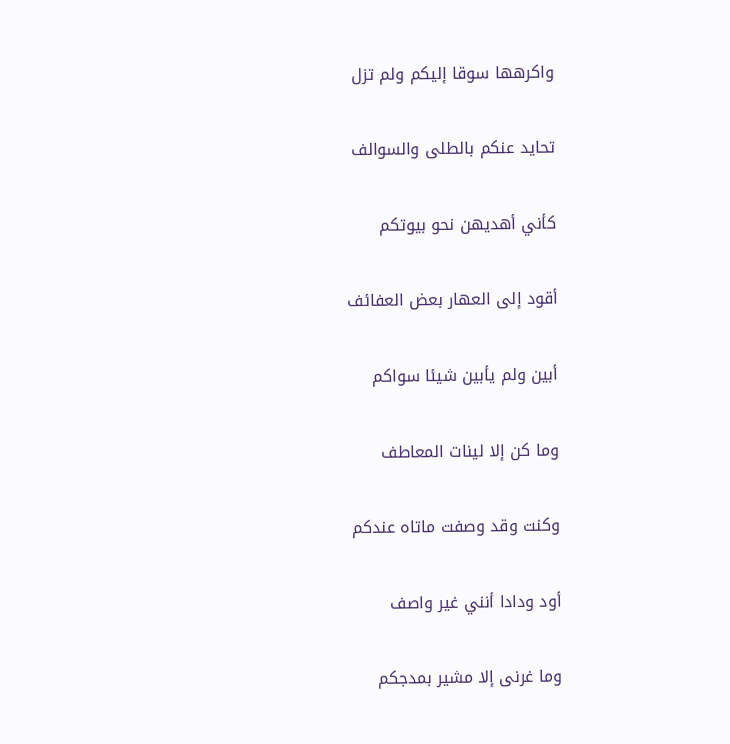واكرهها سوقا إليكم ولم تزل

تحايد عنكم بالطلى والسوالف

كأني أهديهن نحو بيوتكم

أقود إلى العهار بعض العفائف

أبين ولم يأبين شيئا سواكم

وما كن إلا لينات المعاطف

وكنت وقد وصفت ماتاه عندكم

أود ودادا أنني غير واصف

وما غرنى إلا مشير بمدجكم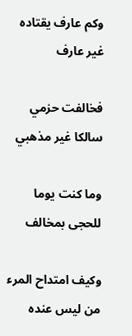وكم عارف يقتاده غير عارف

فخالفت حزمي سالكا غير مذهبي

وما كنت يوما للحجى بمخالف

وكيف امتداح المرء من ليس عنده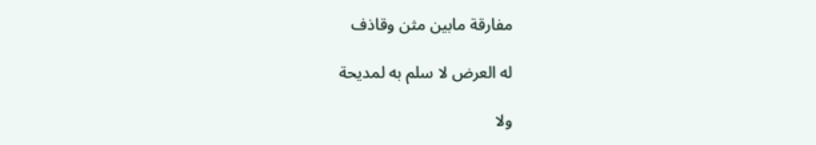مفارقة مابين مثن وقاذف

له العرض لا سلم به لمديحة

ولا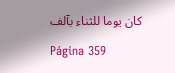كان يوما للثناء بآلف

Página 359